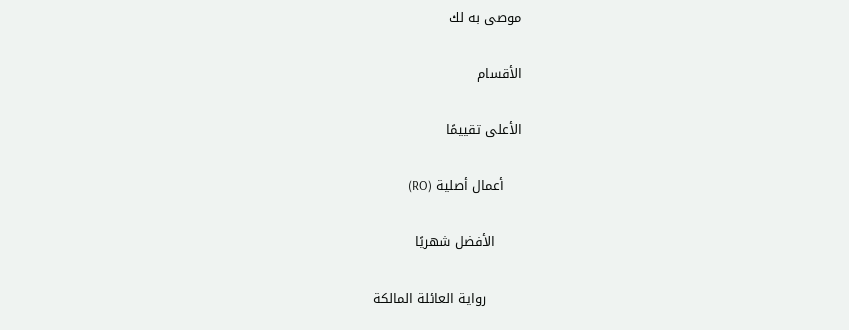موصى به لك

الأقسام

الأعلى تقييمًا

    أعمال أصلية (RO)

      الأفضل شهريًا

        رواية العائلة المالكة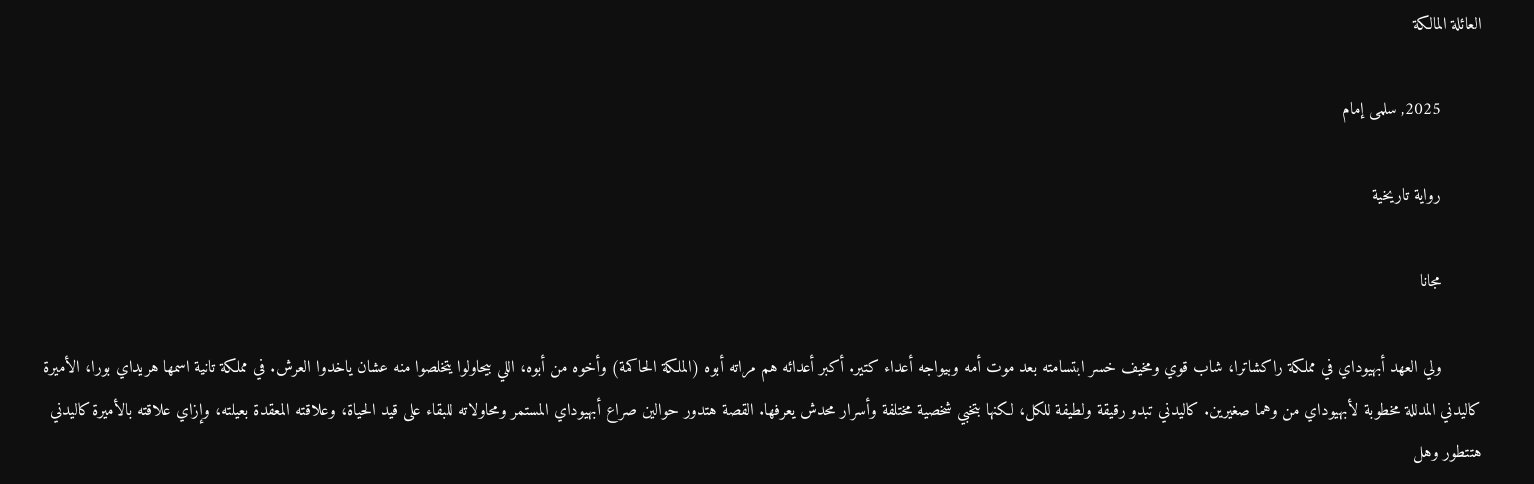العائلة المالكة

        2025, سلمى إمام

        رواية تاريخية

        مجانا

        ولي العهد أبهيوداي في مملكة راكشاترا، شاب قوي ومخيف خسر ابتسامته بعد موت أمه وبيواجه أعداء كتير. أكبر أعدائه هم مراته أبوه (الملكة الحاكمة) وأخوه من أبوه، اللي بيحاولوا يتخلصوا منه عشان ياخدوا العرش. في مملكة تانية اسمها هريداي بورا، الأميرة كاليدني المدللة مخطوبة لأبهيوداي من وهما صغيرين. كاليدني تبدو رقيقة ولطيفة للكل، لكنها بتخبي شخصية مختلفة وأسرار محدش يعرفها. القصة هتدور حوالين صراع أبهيوداي المستمر ومحاولاته للبقاء على قيد الحياة، وعلاقته المعقدة بعيلته، وإزاي علاقته بالأميرة كاليدني هتتطور وهل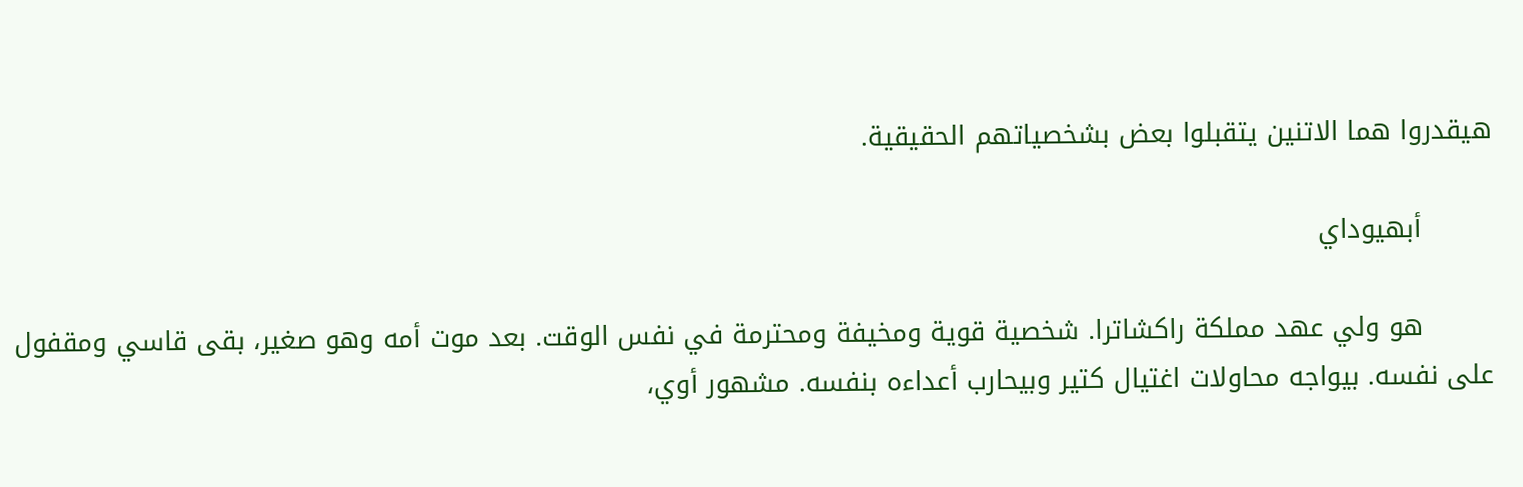هيقدروا هما الاتنين يتقبلوا بعض بشخصياتهم الحقيقية.

        أبهيوداي

        هو ولي عهد مملكة راكشاترا. شخصية قوية ومخيفة ومحترمة في نفس الوقت. بعد موت أمه وهو صغير، بقى قاسي ومقفول على نفسه. بيواجه محاولات اغتيال كتير وبيحارب أعداءه بنفسه. مشهور أوي،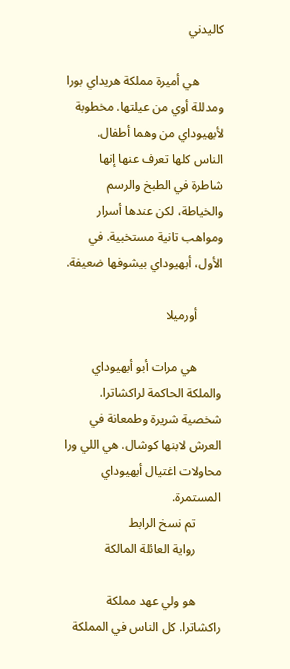كاليدني

        هي أميرة مملكة هريداي بورا ومدللة أوي من عيلتها. مخطوبة لأبهيوداي من وهما أطفال. الناس كلها تعرف عنها إنها شاطرة في الطبخ والرسم والخياطة، لكن عندها أسرار ومواهب تانية مستخبية. في الأول، أبهيوداي بيشوفها ضعيفة.

        أورميلا

        هي مرات أبو أبهيوداي والملكة الحاكمة لراكشاترا. شخصية شريرة وطمعانة في العرش لابنها كوشال. هي اللي ورا محاولات اغتيال أبهيوداي المستمرة.
        تم نسخ الرابط
        رواية العائلة المالكة

        هو ولي عهد مملكة راكشاترا. كل الناس في المملكة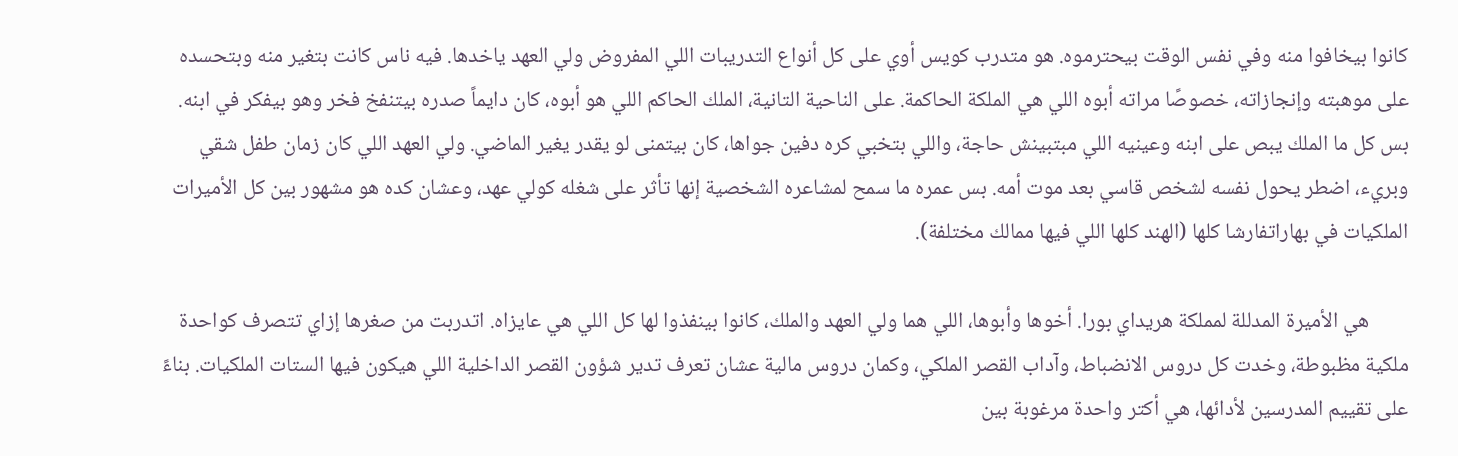كانوا بيخافوا منه وفي نفس الوقت بيحترموه. هو متدرب كويس أوي على كل أنواع التدريبات اللي المفروض ولي العهد ياخدها. فيه ناس كانت بتغير منه وبتحسده على موهبته وإنجازاته، خصوصًا مراته أبوه اللي هي الملكة الحاكمة. على الناحية التانية، الملك الحاكم اللي هو أبوه، كان دايماً صدره بيتنفخ فخر وهو بيفكر في ابنه. بس كل ما الملك يبص على ابنه وعينيه اللي مبتبينش حاجة، واللي بتخبي كره دفين جواها، كان بيتمنى لو يقدر يغير الماضي. ولي العهد اللي كان زمان طفل شقي وبريء، اضطر يحول نفسه لشخص قاسي بعد موت أمه. بس عمره ما سمح لمشاعره الشخصية إنها تأثر على شغله كولي عهد، وعشان كده هو مشهور بين كل الأميرات الملكيات في بهاراتفارشا كلها (الهند كلها اللي فيها ممالك مختلفة).

        هي الأميرة المدللة لمملكة هريداي بورا. أخوها وأبوها، اللي هما ولي العهد والملك، كانوا بينفذوا لها كل اللي هي عايزاه. اتدربت من صغرها إزاي تتصرف كواحدة ملكية مظبوطة، وخدت كل دروس الانضباط، وآداب القصر الملكي، وكمان دروس مالية عشان تعرف تدير شؤون القصر الداخلية اللي هيكون فيها الستات الملكيات. بناءً على تقييم المدرسين لأدائها، هي أكتر واحدة مرغوبة بين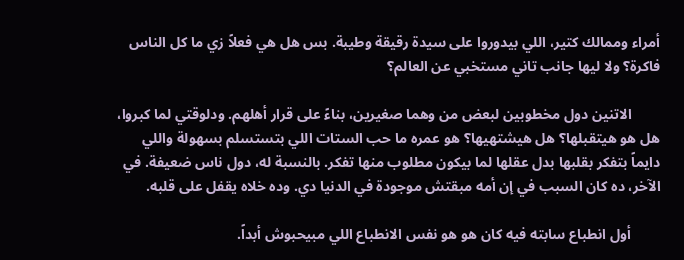أمراء وممالك كتير، اللي بيدوروا على سيدة رقيقة وطيبة. بس هل هي فعلاً زي ما كل الناس فاكرة؟ ولا ليها جانب تاني مستخبي عن العالم؟

        الاتنين دول مخطوبين لبعض من وهما صغيرين، بناءً على قرار أهلهم. ودلوقتي لما كبروا، هل هو هيتقبلها؟ هل هيشتهيها؟ هو عمره ما حب الستات اللي بتستسلم بسهولة واللي دايماً بتفكر بقلبها بدل عقلها لما بيكون مطلوب منها تفكر. بالنسبة له، دول ناس ضعيفة. في الآخر، ده كان السبب في إن أمه مبقتش موجودة في الدنيا دي. وده خلاه يقفل على قلبه.

        أول انطباع سابته فيه كان هو هو نفس الانطباع اللي مبيحبوش أبداً.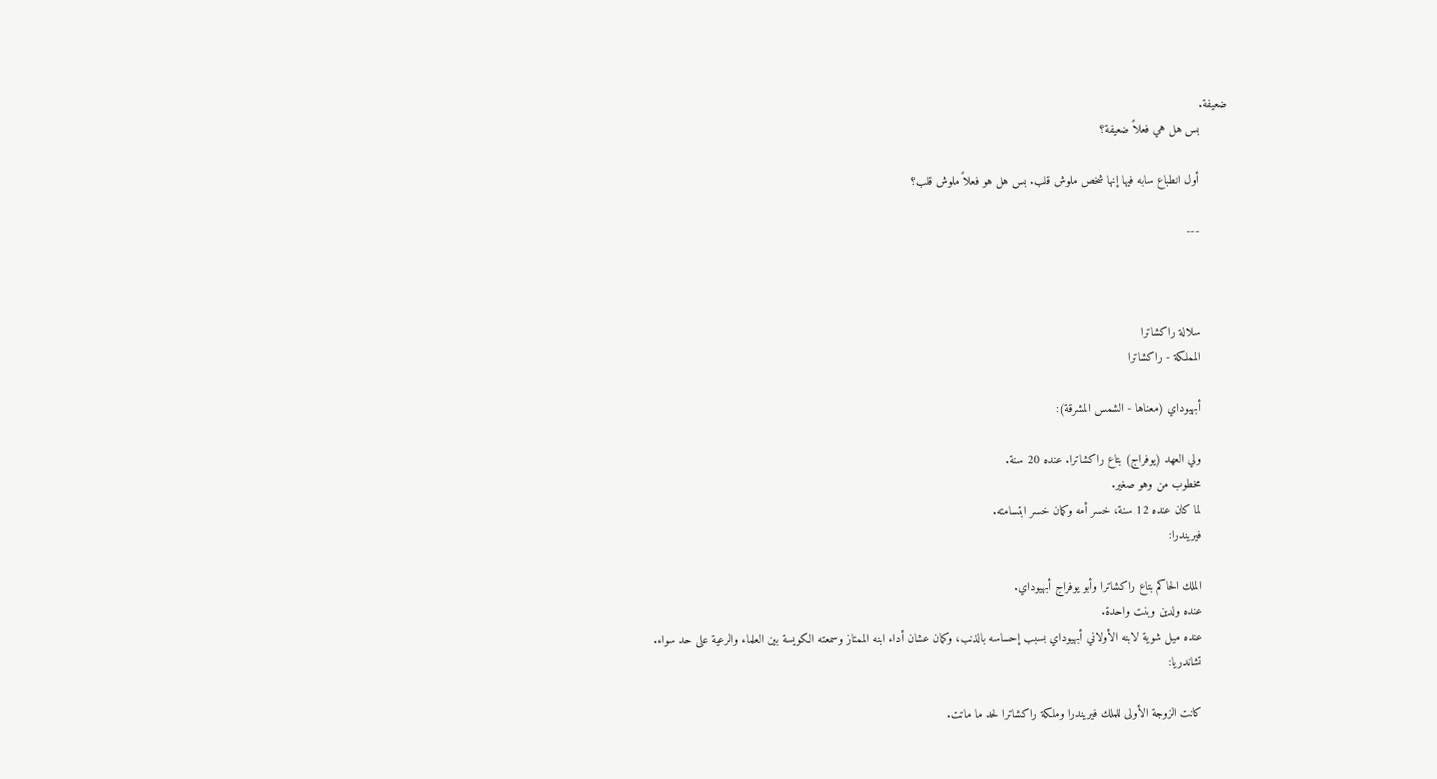ضعيفة.
        بس هل هي فعلاً ضعيفة؟

        أول انطباع سابه فيها إنها شخص ملوش قلب. بس هل هو فعلاً ملوش قلب؟

        ---



        سلالة راكشاترا
        المملكة - راكشاترا

        أبهيوداي (معناها - الشمس المشرقة):

        ولي العهد (يوفراج) بتاع راكشاترا. عنده 20 سنة.
        مخطوب من وهو صغير.
        لما كان عنده 12 سنة، خسر أمه وكمان خسر ابتسامته.
        فيريندرا:

        الملك الحاكم بتاع راكشاترا وأبو يوفراج أبهيوداي.
        عنده ولدين وبنت واحدة.
        عنده ميل شوية لابنه الأولاني أبهيوداي بسبب إحساسه بالذنب، وكمان عشان أداء ابنه الممتاز وسمعته الكويسة بين العلماء والرعية على حد سواء.
        تشاندريا:

        كانت الزوجة الأولى للملك فيريندرا وملكة راكشاترا لحد ما ماتت.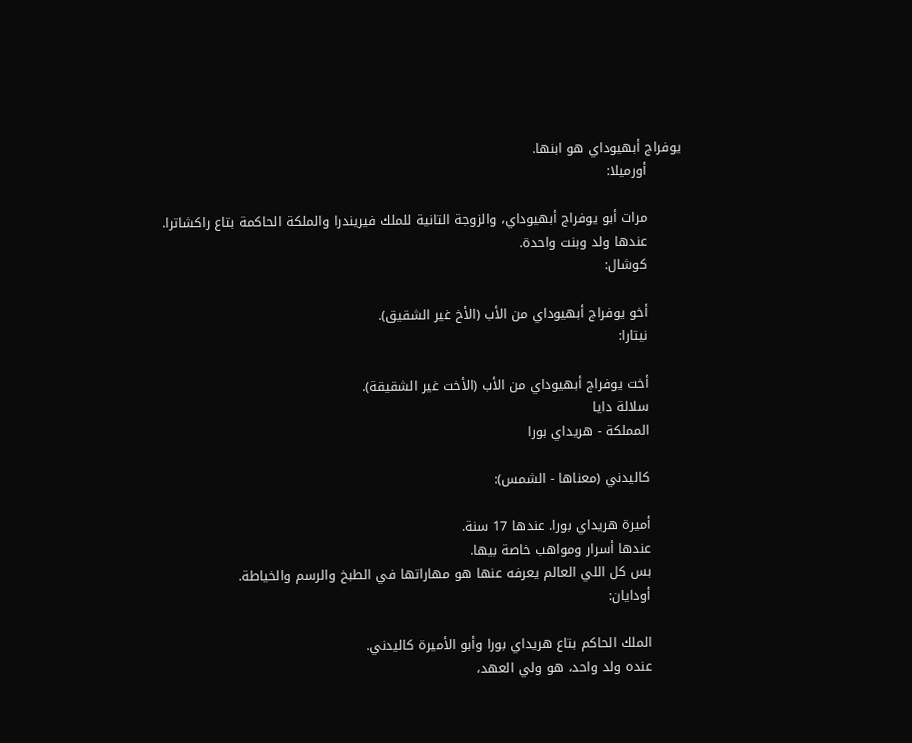يوفراج أبهيوداي هو ابنها.
        أورميلا:

        مرات أبو يوفراج أبهيوداي، والزوجة التانية للملك فيريندرا والملكة الحاكمة بتاع راكشاترا.
        عندها ولد وبنت واحدة.
        كوشال:

        أخو يوفراج أبهيوداي من الأب (الأخ غير الشقيق).
        نيتارا:

        أخت يوفراج أبهيوداي من الأب (الأخت غير الشقيقة).
        سلالة دايا
        المملكة - هريداي بورا

        كاليدني (معناها - الشمس):

        أميرة هريداي بورا. عندها 17 سنة.
        عندها أسرار ومواهب خاصة بيها.
        بس كل اللي العالم يعرفه عنها هو مهاراتها في الطبخ والرسم والخياطة.
        أودايان:

        الملك الحاكم بتاع هريداي بورا وأبو الأميرة كاليدني.
        عنده ولد واحد، هو ولي العهد،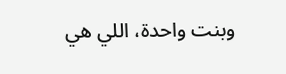وبنت واحدة، اللي هي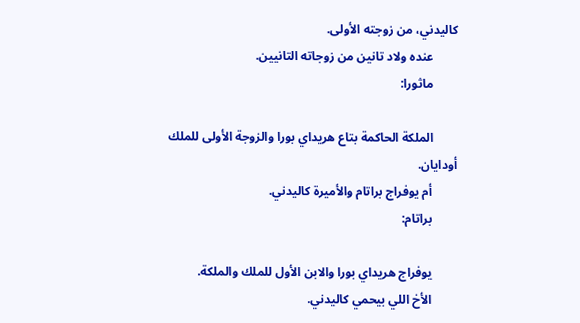كاليدني، من زوجته الأولى.
        عنده ولاد تانين من زوجاته التانيين.
        ماثورا:

        الملكة الحاكمة بتاع هريداي بورا والزوجة الأولى للملك أودايان.
        أم يوفراج براتام والأميرة كاليدني.
        براتام:

        يوفراج هريداي بورا والابن الأول للملك والملكة.
        الأخ اللي بيحمي كاليدني.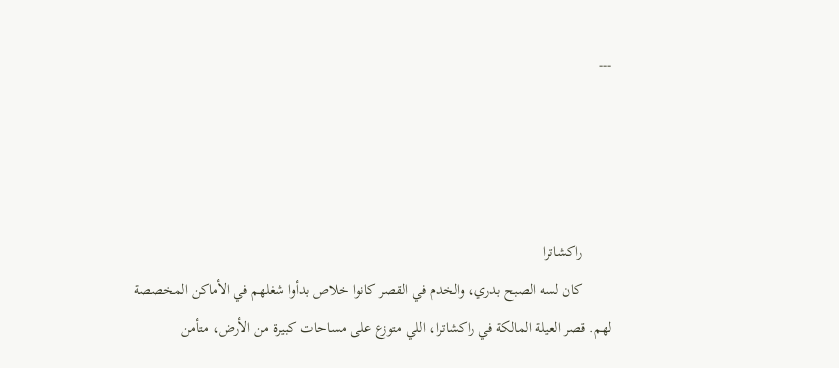---




        راكشاترا
        كان لسه الصبح بدري، والخدم في القصر كانوا خلاص بدأوا شغلهم في الأماكن المخصصة لهم. قصر العيلة المالكة في راكشاترا، اللي متوزع على مساحات كبيرة من الأرض، متأمن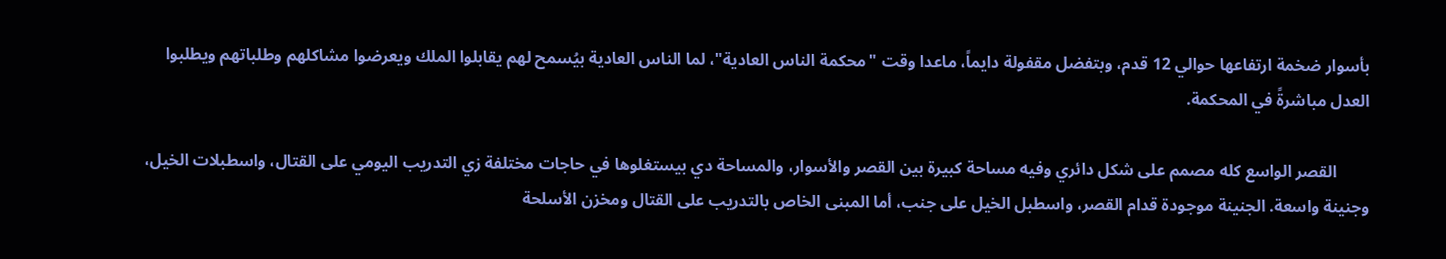بأسوار ضخمة ارتفاعها حوالي 12 قدم، وبتفضل مقفولة دايماً، ماعدا وقت "محكمة الناس العادية"، لما الناس العادية بيُسمح لهم يقابلوا الملك ويعرضوا مشاكلهم وطلباتهم ويطلبوا العدل مباشرةً في المحكمة.

        القصر الواسع كله مصمم على شكل دائري وفيه مساحة كبيرة بين القصر والأسوار، والمساحة دي بيستغلوها في حاجات مختلفة زي التدريب اليومي على القتال، واسطبلات الخيل، وجنينة واسعة. الجنينة موجودة قدام القصر، واسطبل الخيل على جنب، أما المبنى الخاص بالتدريب على القتال ومخزن الأسلحة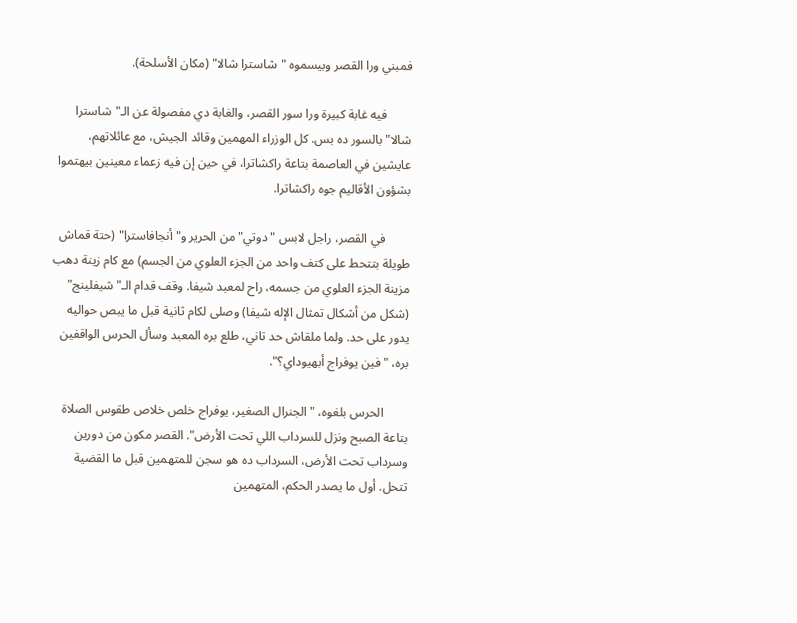فمبني ورا القصر وبيسموه "شاسترا شالا" (مكان الأسلحة).

        فيه غابة كبيرة ورا سور القصر، والغابة دي مفصولة عن الـ"شاسترا شالا" بالسور ده بس. كل الوزراء المهمين وقائد الجيش، مع عائلاتهم، عايشين في العاصمة بتاعة راكشاترا، في حين إن فيه زعماء معينين بيهتموا بشؤون الأقاليم جوه راكشاترا.

        في القصر، راجل لابس "دوتي" من الحرير و"أنجافاسترا" (حتة قماش طويلة بتتحط على كتف واحد من الجزء العلوي من الجسم) مع كام زينة دهب مزينة الجزء العلوي من جسمه، راح لمعبد شيفا. وقف قدام الـ"شيفلينج" (شكل من أشكال تمثال الإله شيفا) وصلى لكام ثانية قبل ما يبص حواليه يدور على حد. ولما ملقاش حد تاني، طلع بره المعبد وسأل الحرس الواقفين بره، "فين يوفراج أبهيوداي؟".

        الحرس بلغوه، "الجنرال الصغير، يوفراج خلص خلاص طقوس الصلاة بتاعة الصبح ونزل للسرداب اللي تحت الأرض". القصر مكون من دورين وسرداب تحت الأرض، السرداب ده هو سجن للمتهمين قبل ما القضية تتحل. أول ما يصدر الحكم، المتهمين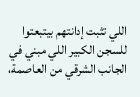اللي تثبت إدانتهم بيتبعتوا للسجن الكبير اللي مبني في الجانب الشرقي من العاصمة،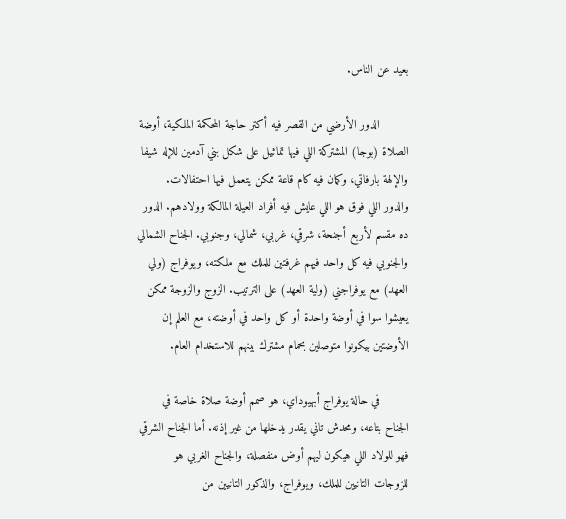بعيد عن الناس.

        الدور الأرضي من القصر فيه أكتر حاجة المحكمة الملكية، أوضة الصلاة (بوجا) المشتركة اللي فيها تماثيل على شكل بني آدمين للإله شيفا والإلهة بارفاتي، وكمان فيه كام قاعة ممكن يتعمل فيها احتفالات. والدور اللي فوق هو اللي عايش فيه أفراد العيلة المالكة وولادهم. الدور ده مقسم لأربع أجنحة، شرقي، غربي، شمالي، وجنوبي. الجناح الشمالي والجنوبي فيه كل واحد فيهم غرفتين للملك مع ملكته، ويوفراج (ولي العهد) مع يوفراجني (ولية العهد) على الترتيب. الزوج والزوجة ممكن يعيشوا سوا في أوضة واحدة أو كل واحد في أوضته، مع العلم إن الأوضتين بيكونوا متوصلين بحمام مشترك بينهم للاستخدام العام.

        في حالة يوفراج أبهيوداي، هو صمم أوضة صلاة خاصة في الجناح بتاعه، ومحدش تاني يقدر يدخلها من غير إذنه. أما الجناح الشرقي فهو للولاد اللي هيكون ليهم أوض منفصلة، والجناح الغربي هو للزوجات التانيين للملك، ويوفراج، والذكور التانيين من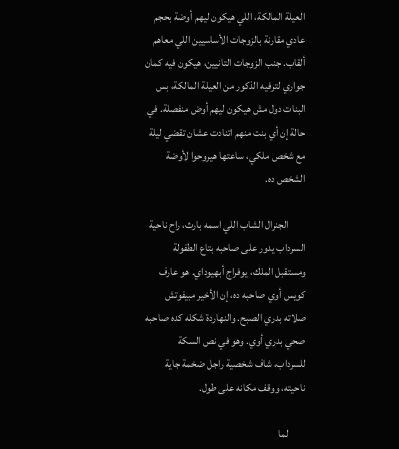العيلة المالكة، اللي هيكون ليهم أوضة بحجم عادي مقارنة بالزوجات الأساسيين اللي معاهم ألقاب. جنب الزوجات التانيين، هيكون فيه كمان جواري لترفيه الذكور من العيلة المالكة، بس البنات دول مش هيكون ليهم أوض منفصلة. في حالة إن أي بنت منهم اتنادت عشان تقضي ليلة مع شخص ملكي، ساعتها هيروحوا لأوضة الشخص ده.

        الجنرال الشاب اللي اسمه بارث، راح ناحية السرداب يدور على صاحبه بتاع الطفولة ومستقبل الملك، يوفراج أبهيوداي. هو عارف كويس أوي صاحبه ده، إن الأخير مبيفوتش صلاته بدري الصبح. والنهاردة شكله كده صاحبه صحي بدري أوي. وهو في نص السكة للسرداب، شاف شخصية راجل ضخمة جاية ناحيته، ووقف مكانه على طول.

        لما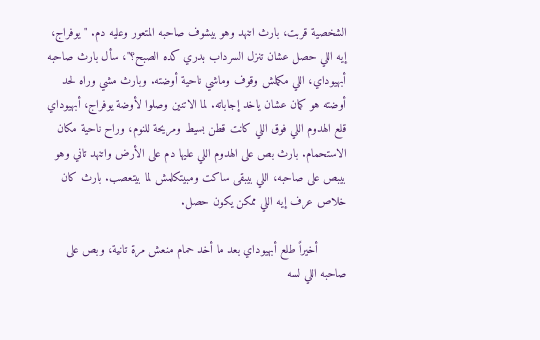الشخصية قربت، بارث اتنهد وهو بيشوف صاحبه المتعور وعليه دم. "يوفراج، إيه اللي حصل عشان تنزل السرداب بدري كده الصبح؟"، سأل بارث صاحبه أبهيوداي، اللي مكملش وقوف وماشي ناحية أوضته. وبارث مشي وراه لحد أوضته هو كمان عشان ياخد إجاباته. لما الاتنين وصلوا لأوضة يوفراج، أبهيوداي قلع الهدوم اللي فوق اللي كانت قطن بسيط ومريحة للنوم، وراح ناحية مكان الاستحمام. بارث بص على الهدوم اللي عليها دم على الأرض واتنهد تاني وهو بيبص على صاحبه، اللي بيبقى ساكت ومبيتكلمش لما بيتعصب. بارث كان خلاص عرف إيه اللي ممكن يكون حصل.

        أخيراً طلع أبهيوداي بعد ما أخد حمام منعش مرة تانية، وبص على صاحبه اللي لسه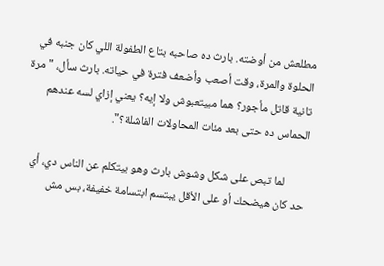مطلعش من أوضته. بارث ده صاحبه بتاع الطفولة اللي كان جنبه في الحلوة والمرة، وقت أصعب وأضعف فترة في حياته. بارث سأل، "مرة تانية قاتل مأجور؟ هما مبيتعبوش ولا إيه؟ يعني إزاي لسه عندهم الحماس ده حتى بعد مئات المحاولات الفاشلة؟".

        لما تبص على شكل وشوش بارث وهو بيتكلم عن الناس دي، أي حد كان هيضحك أو على الأقل يبتسم ابتسامة خفيفة، بس مش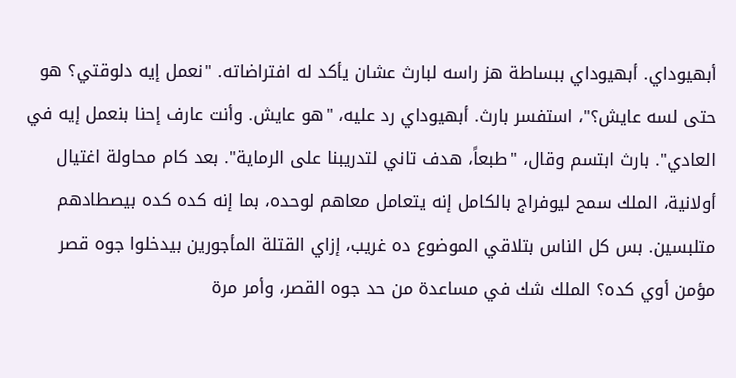أبهيوداي. أبهيوداي ببساطة هز راسه لبارث عشان يأكد له افتراضاته. "نعمل إيه دلوقتي؟ هو حتى لسه عايش؟"، استفسر بارث. أبهيوداي رد عليه، "هو عايش. وأنت عارف إحنا بنعمل إيه في العادي". بارث ابتسم وقال، "طبعاً، هدف تاني لتدريبنا على الرماية". بعد كام محاولة اغتيال أولانية، الملك سمح ليوفراج بالكامل إنه يتعامل معاهم لوحده، بما إنه كده كده بيصطادهم متلبسين. بس كل الناس بتلاقي الموضوع ده غريب، إزاي القتلة المأجورين بيدخلوا جوه قصر مؤمن أوي كده؟ الملك شك في مساعدة من حد جوه القصر، وأمر مرة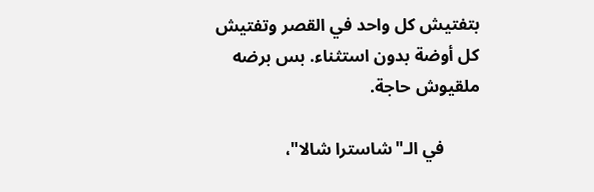بتفتيش كل واحد في القصر وتفتيش كل أوضة بدون استثناء. بس برضه ملقيوش حاجة.

        في الـ"شاسترا شالا"،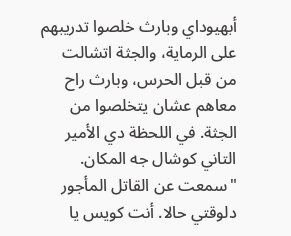أبهيوداي وبارث خلصوا تدريبهم على الرماية، والجثة اتشالت من قبل الحرس، وبارث راح معاهم عشان يتخلصوا من الجثة. في اللحظة دي الأمير التاني كوشال جه المكان. "سمعت عن القاتل المأجور دلوقتي حالا. أنت كويس يا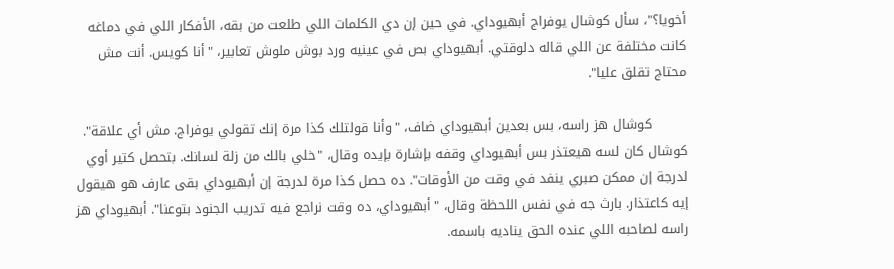أخويا؟"، سأل كوشال يوفراج أبهيوداي. في حين إن دي الكلمات اللي طلعت من بقه، الأفكار اللي في دماغه كانت مختلفة عن اللي قاله دلوقتي. أبهيوداي بص في عينيه ورد بوش ملوش تعابير، "أنا كويس. أنت مش محتاج تقلق عليا".

        كوشال هز راسه، بس بعدين أبهيوداي ضاف، "وأنا قولتلك كذا مرة إنك تقولي يوفراج. مش أي علاقة". كوشال كان لسه هيعتذر بس أبهيوداي وقفه بإشارة بإيده وقال، "خلي بالك من زلة لسانك. بتحصل كتير أوي لدرجة إن ممكن صبري ينفد في وقت من الأوقات". ده حصل كذا مرة لدرجة إن أبهيوداي بقى عارف هو هيقول إيه كاعتذار. بارث جه في نفس اللحظة وقال، "أبهيوداي، ده وقت نراجع فيه تدريب الجنود بتوعنا". أبهيوداي هز راسه لصاحبه اللي عنده الحق يناديه باسمه.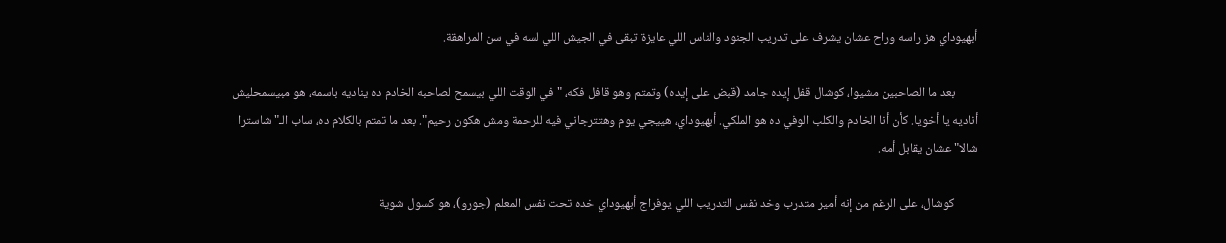أبهيوداي هز راسه وراح عشان يشرف على تدريب الجنود والناس اللي عايزة تبقى في الجيش اللي لسه في سن المراهقة.

        بعد ما الصاحبين مشيوا، كوشال قفل إيده جامد (قبض على إيده) وتمتم وهو قافل فكه، "في الوقت اللي بيسمح لصاحبه الخادم ده يناديه باسمه، هو مبيسمحليش أناديه يا أخويا. كأن أنا الخادم والكلب الوفي ده هو الملكي. أبهيوداي، هييجي يوم وهتترجاني فيه للرحمة ومش هكون رحيم". بعد ما تمتم بالكلام ده، ساب الـ"شاسترا شالا" عشان يقابل أمه.

        كوشال، على الرغم من إنه أمير متدرب وخد نفس التدريب اللي يوفراج أبهيوداي خده تحت نفس المعلم (جورو)، هو كسول شوية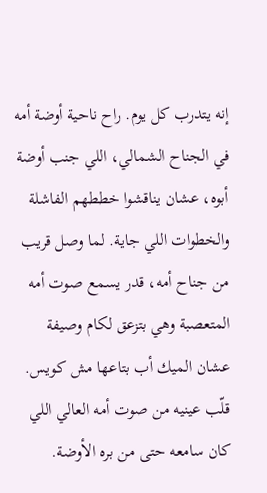إنه يتدرب كل يوم. راح ناحية أوضة أمه في الجناح الشمالي، اللي جنب أوضة أبوه، عشان يناقشوا خططهم الفاشلة والخطوات اللي جاية. لما وصل قريب من جناح أمه، قدر يسمع صوت أمه المتعصبة وهي بتزعق لكام وصيفة عشان الميك أب بتاعها مش كويس. قلّب عينيه من صوت أمه العالي اللي كان سامعه حتى من بره الأوضة.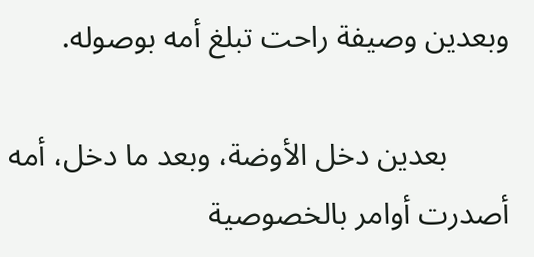وبعدين وصيفة راحت تبلغ أمه بوصوله.

        بعدين دخل الأوضة، وبعد ما دخل، أمه أصدرت أوامر بالخصوصية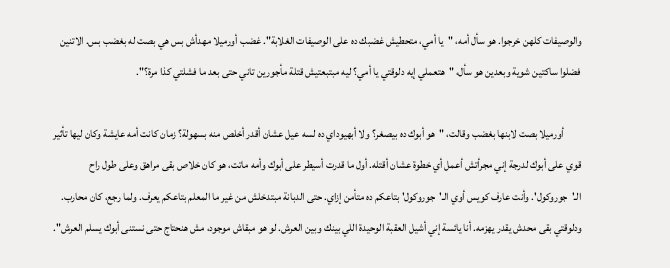والوصيفات كلهن خرجوا. هو سأل أمه، "يا أمي، متحطيش غضبك ده على الوصيفات الغلابة". غضب أورميلا مهدأش بس هي بصت له بغضب بس. الاتنين فضلوا ساكتين شوية وبعدين هو سأل، "هتعملي إيه دلوقتي يا أمي؟ ليه مبتبعتيش قتلة مأجورين تاني حتى بعد ما فشلتي كذا مرة؟".

        أورميلا بصت لابنها بغضب وقالت، "هو أبوك ده بيصغر؟ ولا أبهيوداي ده لسه عيل عشان أقدر أخلص منه بسهولة؟ زمان كانت أمه عايشة وكان ليها تأثير قوي على أبوك لدرجة إني مجرأتش أعمل أي خطوة عشان أقتله. أول ما قدرت أسيطر على أبوك وأمه ماتت، هو كان خلاص بقى مراهق وعلى طول راح الـ'جوروكول'. وأنت عارف كويس أوي الـ'جوروكول' بتاعكم ده متأمن إزاي. حتى الدبانة مبتدخلش من غير ما المعلم بتاعكم يعرف. ولما رجع، كان محارب. ودلوقتي بقى محدش يقدر يهزمه. أنا يائسة إني أشيل العقبة الوحيدة اللي بينك وبين العرش. لو هو مبقاش موجود، مش هنحتاج حتى نستنى أبوك يسلم العرش".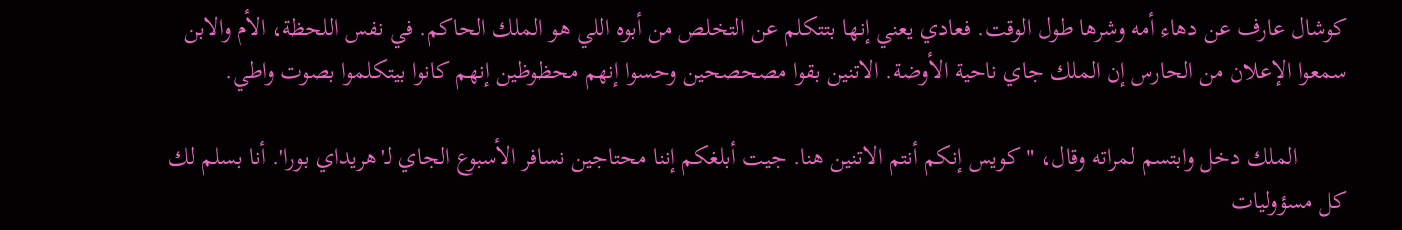كوشال عارف عن دهاء أمه وشرها طول الوقت. فعادي يعني إنها بتتكلم عن التخلص من أبوه اللي هو الملك الحاكم. في نفس اللحظة، الأم والابن سمعوا الإعلان من الحارس إن الملك جاي ناحية الأوضة. الاتنين بقوا مصحصحين وحسوا إنهم محظوظين إنهم كانوا بيتكلموا بصوت واطي.

        الملك دخل وابتسم لمراته وقال، "كويس إنكم أنتم الاتنين هنا. جيت أبلغكم إننا محتاجين نسافر الأسبوع الجاي لـ'هريداي بورا'. أنا بسلم لك كل مسؤوليات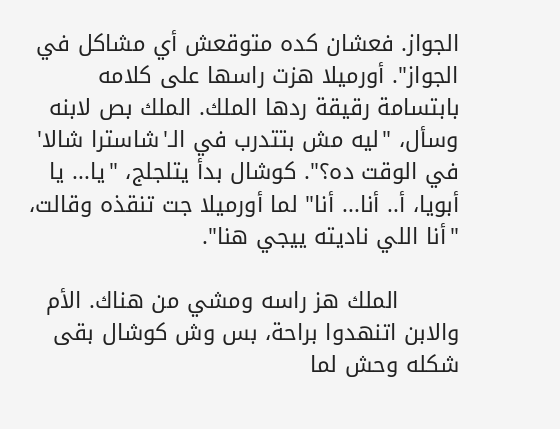الجواز. فعشان كده متوقعش أي مشاكل في الجواز". أورميلا هزت راسها على كلامه بابتسامة رقيقة ردها الملك. الملك بص لابنه وسأل، "ليه مش بتتدرب في الـ'شاسترا شالا' في الوقت ده؟". كوشال بدأ يتلجلج، "يا... يا أبويا، أ.. أنا... أنا" لما أورميلا جت تنقذه وقالت، "أنا اللي ناديته ييجي هنا".

        الملك هز راسه ومشي من هناك. الأم والابن اتنهدوا براحة، بس وش كوشال بقى شكله وحش لما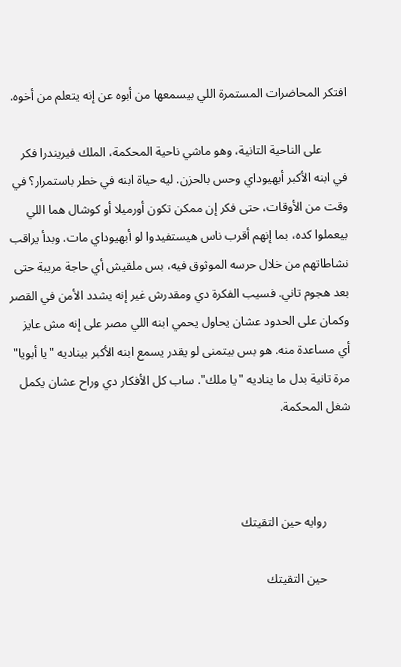افتكر المحاضرات المستمرة اللي بيسمعها من أبوه عن إنه يتعلم من أخوه.

        على الناحية التانية، وهو ماشي ناحية المحكمة، الملك فيريندرا فكر في ابنه الأكبر أبهيوداي وحس بالحزن. ليه حياة ابنه في خطر باستمرار؟ في وقت من الأوقات، حتى فكر إن ممكن تكون أورميلا أو كوشال هما اللي بيعملوا كده، بما إنهم أقرب ناس هيستفيدوا لو أبهيوداي مات. وبدأ يراقب نشاطاتهم من خلال حرسه الموثوق فيه، بس ملقيش أي حاجة مريبة حتى بعد هجوم تاني. فسيب الفكرة دي ومقدرش غير إنه يشدد الأمن في القصر وكمان على الحدود عشان يحاول يحمي ابنه اللي مصر على إنه مش عايز أي مساعدة منه. هو بس بيتمنى لو يقدر يسمع ابنه الأكبر بيناديه "يا أبويا" مرة تانية بدل ما يناديه "يا ملك". ساب كل الأفكار دي وراح عشان يكمل شغل المحكمة.



        روايه حين التقيتك

        حين التقيتك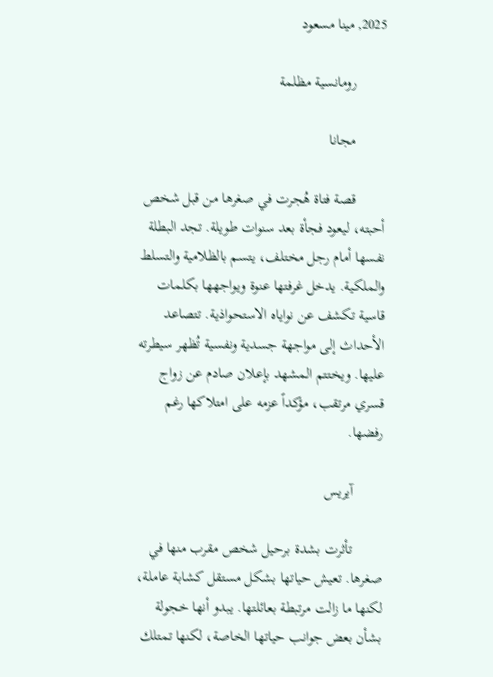2025, مينا مسعود

        رومانسية مظلمة

        مجانا

        قصة فتاة هُجرت في صغرها من قبل شخص أحبته، ليعود فجأة بعد سنوات طويلة. تجد البطلة نفسها أمام رجل مختلف، يتسم بالظلامية والتسلط والملكية. يدخل غرفتها عنوة ويواجهها بكلمات قاسية تكشف عن نواياه الاستحواذية. تتصاعد الأحداث إلى مواجهة جسدية ونفسية تُظهر سيطرته عليها. ويختتم المشهد بإعلان صادم عن زواج قسري مرتقب، مؤكداً عزمه على امتلاكها رغم رفضها.

        آيريس

        تأثرت بشدة برحيل شخص مقرب منها في صغرها. تعيش حياتها بشكل مستقل كشابة عاملة، لكنها ما زالت مرتبطة بعائلتها. يبدو أنها خجولة بشأن بعض جوانب حياتها الخاصة، لكنها تمتلك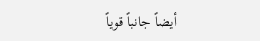أيضاً جانباً قوياً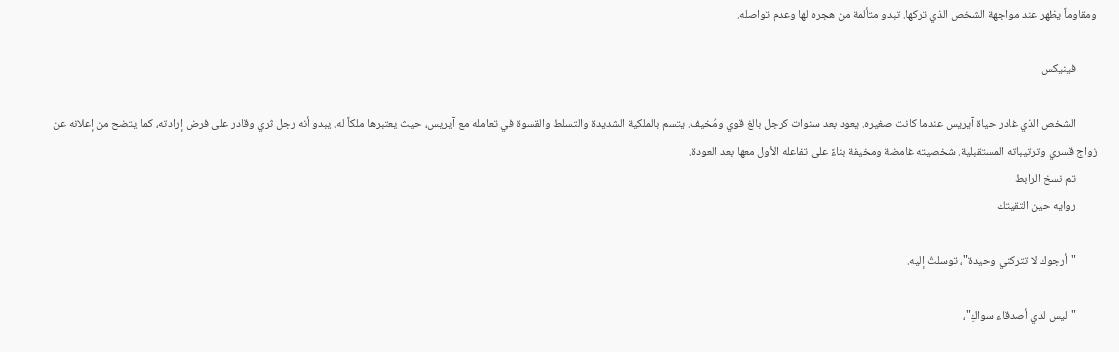ومقاوماً يظهر عند مواجهة الشخص الذي تركها. تبدو متألمة من هجره لها وعدم تواصله.

        فينيكس

        الشخص الذي غادر حياة آيريس عندما كانت صغيره. يعود بعد سنوات كرجل بالغ قوي ومُخيف. يتسم بالملكية الشديدة والتسلط والقسوة في تعامله مع آيريس، حيث يعتبرها ملكاً له. يبدو أنه رجل ثري وقادر على فرض إرادته، كما يتضح من إعلانه عن زواج قسري وترتيباته المستقبلية. شخصيته غامضة ومخيفة بناءً على تفاعله الأول معها بعد العودة.
        تم نسخ الرابط
        روايه حين التقيتك

        "أرجوك لا تتركني وحيدة"، توسلتُ إليه.

        "ليس لدي أصدقاء سواكِ"،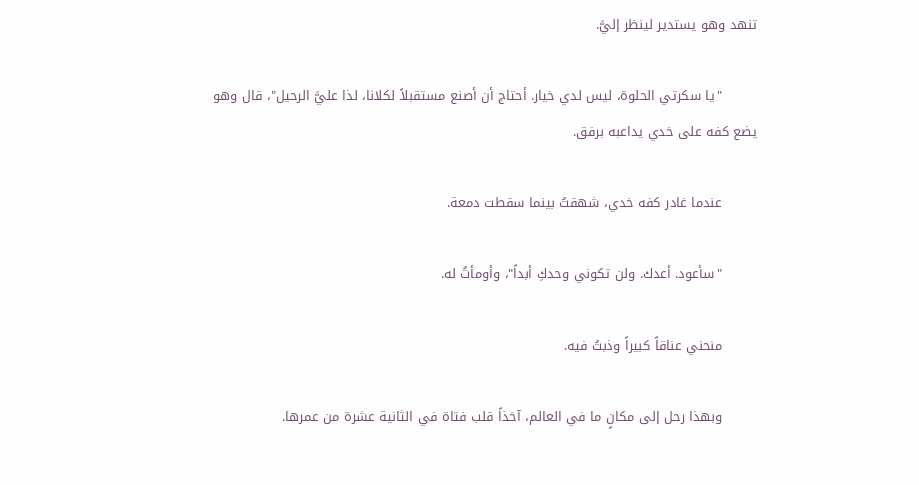تنهد وهو يستدير لينظر إليَّ.

        "يا سكرتي الحلوة، ليس لدي خيار. أحتاج أن أصنع مستقبلاً لكلانا، لذا عليَّ الرحيل"، قال وهو يضع كفه على خدي يداعبه برفق.

        عندما غادر كفه خدي، شهقتُ بينما سقطت دمعة.

        "سأعود. أعدك. ولن تكوني وحدكِ أبداً"، وأومأتُ له.

        منحني عناقاً كبيراً وذبتُ فيه.

        وبهذا رحل إلى مكانٍ ما في العالم، آخذاً قلب فتاة في الثانية عشرة من عمرها.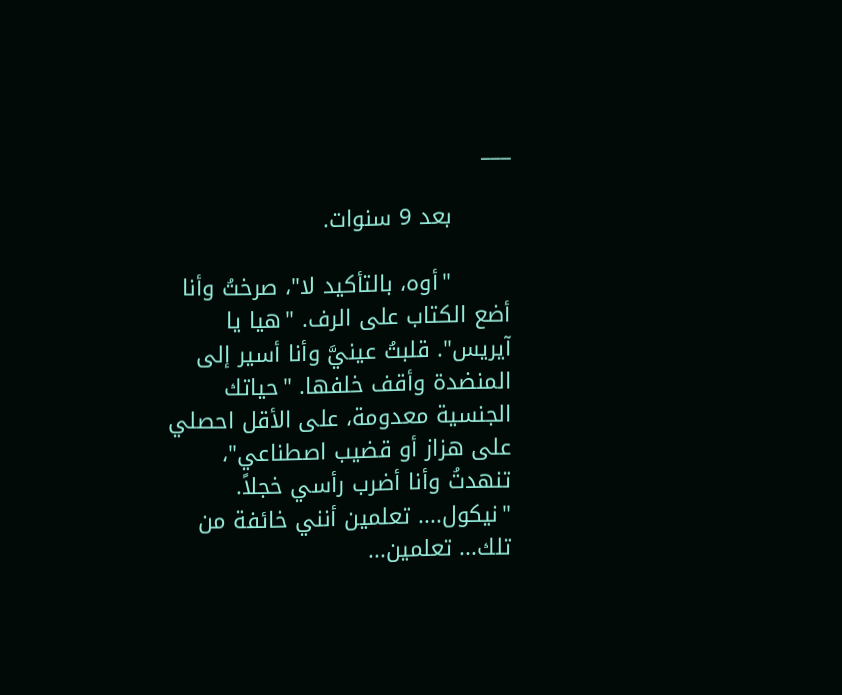___

        بعد 9 سنوات.

        "أوه، بالتأكيد لا"، صرختُ وأنا أضع الكتاب على الرف. "هيا يا آيريس". قلبتُ عينيَّ وأنا أسير إلى المنضدة وأقف خلفها. "حياتك الجنسية معدومة، على الأقل احصلي على هزاز أو قضيب اصطناعي"، تنهدتُ وأنا أضرب رأسي خجلاً. "نيكول.... تعلمين أنني خائفة من تلك... تعلمين...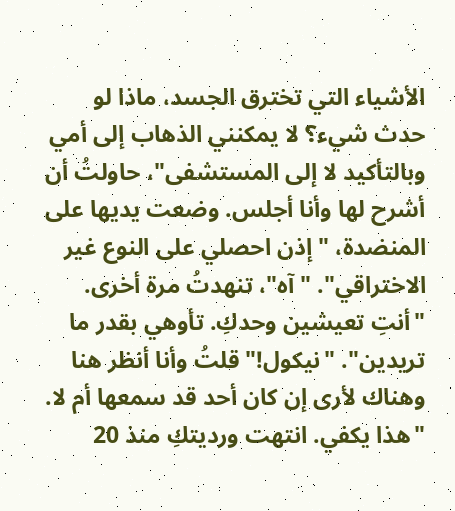الأشياء التي تخترق الجسد، ماذا لو حدث شيء؟ لا يمكنني الذهاب إلى أمي وبالتأكيد لا إلى المستشفى"، حاولتُ أن أشرح لها وأنا أجلس. وضعت يديها على المنضدة، "إذن احصلي على النوع غير الاختراقي". "آه"، تنهدتُ مرة أخرى. "أنتِ تعيشين وحدكِ. تأوهي بقدر ما تريدين". "نيكول!" قلتُ وأنا أنظر هنا وهناك لأرى إن كان أحد قد سمعها أم لا. "هذا يكفي. انتهت ورديتكِ منذ 20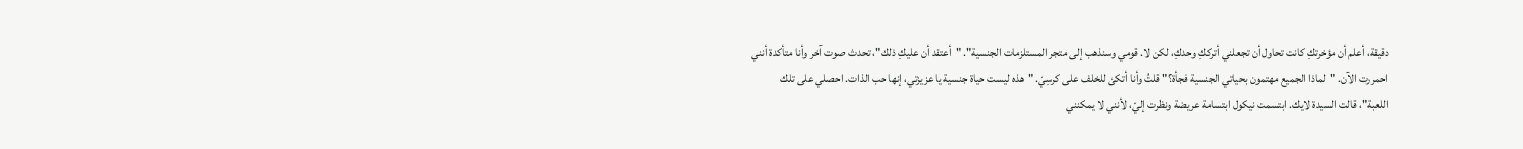دقيقة، أعلم أن مؤخرتكِ كانت تحاول أن تجعلني أترككِ وحدكِ، لكن لا. قومي وسنذهب إلى متجر المستلزمات الجنسية". "أعتقد أن عليكِ ذلك"، تحدث صوت آخر وأنا متأكدة أنني احمررت الآن. "لماذا الجميع مهتمون بحياتي الجنسية فجأة؟" قلتُ وأنا أتكئ للخلف على كرسِيّ. "هذه ليست حياة جنسية يا عزيزتي، إنها حب الذات. احصلي على تلك اللعبة"، قالت السيدة لايك. ابتسمت نيكول ابتسامة عريضة ونظرت إليّ، لأنني لا يمكنني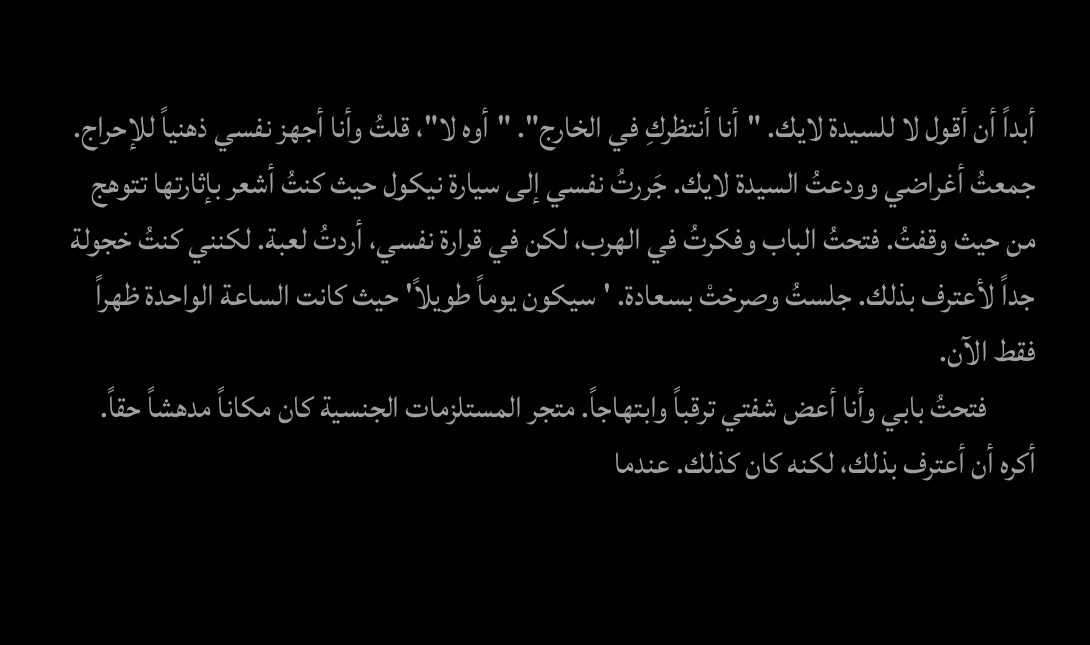أبداً أن أقول لا للسيدة لايك. "أنا أنتظركِ في الخارج". "أوه لا"، قلتُ وأنا أجهز نفسي ذهنياً للإحراج. جمعتُ أغراضي وودعتُ السيدة لايك. جَررتُ نفسي إلى سيارة نيكول حيث كنتُ أشعر بإثارتها تتوهج من حيث وقفتُ. فتحتُ الباب وفكرتُ في الهرب، لكن في قرارة نفسي، أردتُ لعبة. لكنني كنتُ خجولة جداً لأعترف بذلك. جلستُ وصرختْ بسعادة. 'سيكون يوماً طويلاً' حيث كانت الساعة الواحدة ظهراً فقط الآن.
        فتحتُ بابي وأنا أعض شفتي ترقباً وابتهاجاً. متجر المستلزمات الجنسية كان مكاناً مدهشاً حقاً. أكره أن أعترف بذلك، لكنه كان كذلك. عندما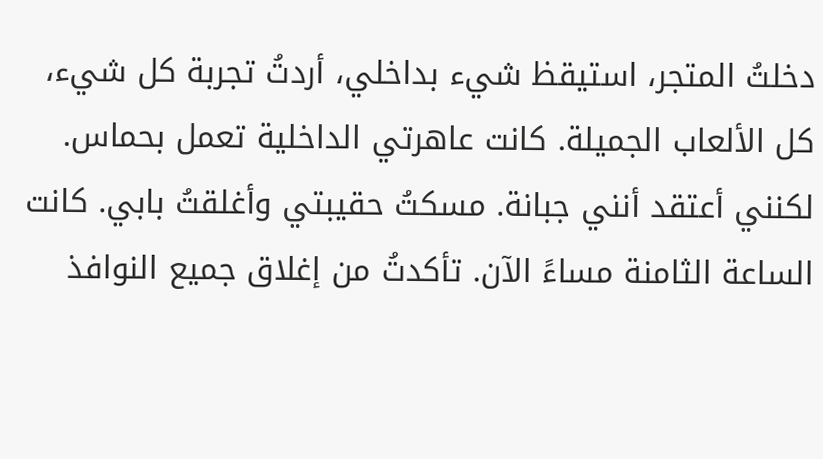دخلتُ المتجر، استيقظ شيء بداخلي، أردتُ تجربة كل شيء، كل الألعاب الجميلة. كانت عاهرتي الداخلية تعمل بحماس. لكنني أعتقد أنني جبانة. مسكتُ حقيبتي وأغلقتُ بابي. كانت الساعة الثامنة مساءً الآن. تأكدتُ من إغلاق جميع النوافذ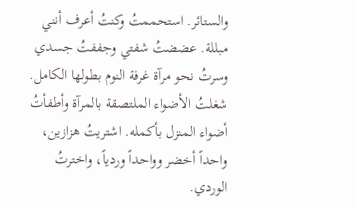والستائر. استحممتُ وكنتُ أعرف أنني مبللة. عضضتُ شفتي وجففتُ جسدي وسرتُ نحو مرآة غرفة النوم بطولها الكامل. شغلتُ الأضواء الملتصقة بالمرآة وأطفأتُ أضواء المنزل بأكمله. اشتريتُ هزازين، واحداً أخضر وواحداً وردياً، واخترتُ الوردي.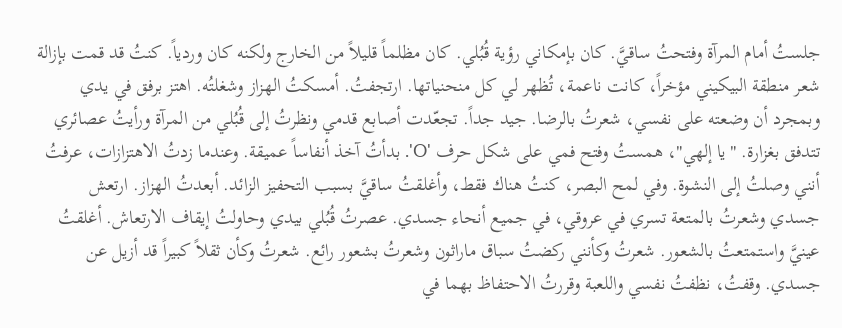جلستُ أمام المرآة وفتحتُ ساقيَّ. كان بإمكاني رؤية قُبُلي. كان مظلماً قليلاً من الخارج ولكنه كان وردياً. كنتُ قد قمت بإزالة شعر منطقة البيكيني مؤخراً، كانت ناعمة، تُظهر لي كل منحنياتها. ارتجفتُ. أمسكتُ الهزاز وشغلتُه. اهتز برفق في يدي وبمجرد أن وضعته على نفسي، شعرتُ بالرضا. جيد جداً. تجعّدت أصابع قدمي ونظرتُ إلى قُبُلي من المرآة ورأيتُ عصائري تتدفق بغزارة. "يا إلهي"، همستُ وفتح فمي على شكل حرف 'O'. بدأتُ آخذ أنفاساً عميقة. وعندما زدتُ الاهتزازات، عرفتُ أنني وصلتُ إلى النشوة. وفي لمح البصر، كنتُ هناك فقط، وأغلقتُ ساقيَّ بسبب التحفيز الزائد. أبعدتُ الهزاز. ارتعش جسدي وشعرتُ بالمتعة تسري في عروقي، في جميع أنحاء جسدي. عصرتُ قُبُلي بيدي وحاولتُ إيقاف الارتعاش. أغلقتُ عينيَّ واستمتعتُ بالشعور. شعرتُ وكأنني ركضتُ سباق ماراثون وشعرتُ بشعور رائع. شعرتُ وكأن ثقلاً كبيراً قد أزيل عن جسدي. وقفتُ، نظفتُ نفسي واللعبة وقررتُ الاحتفاظ بهما في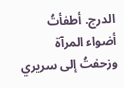الدرج. أطفأتُ أضواء المرآة وزحفتُ إلى سريري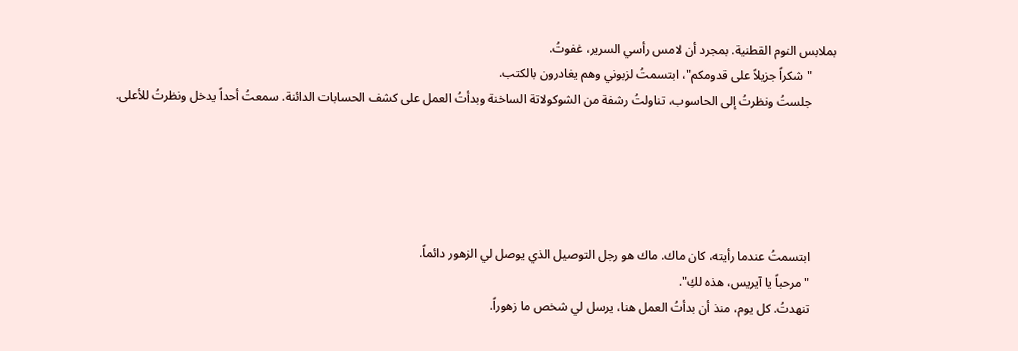بملابس النوم القطنية. بمجرد أن لامس رأسي السرير، غفوتُ.
        "شكراً جزيلاً على قدومكم"، ابتسمتُ لزبوني وهم يغادرون بالكتب.
        جلستُ ونظرتُ إلى الحاسوب، تناولتُ رشفة من الشوكولاتة الساخنة وبدأتُ العمل على كشف الحسابات الدائنة. سمعتُ أحداً يدخل ونظرتُ للأعلى.





        ابتسمتُ عندما رأيته، كان ماك. ماك هو رجل التوصيل الذي يوصل لي الزهور دائماً.
        "مرحباً يا آيريس، هذه لكِ".
        تنهدتُ. كل يوم، منذ أن بدأتُ العمل هنا، يرسل لي شخص ما زهوراً.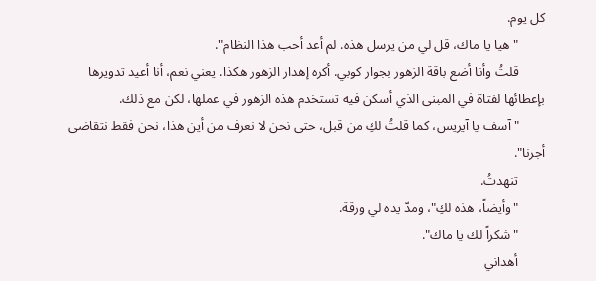كل يوم.
        "هيا يا ماك، قل لي من يرسل هذه. لم أعد أحب هذا النظام".
        قلتُ وأنا أضع باقة الزهور بجوار كوبي. أكره إهدار الزهور هكذا. يعني نعم، أنا أعيد تدويرها بإعطائها لفتاة في المبنى الذي أسكن فيه تستخدم هذه الزهور في عملها، لكن مع ذلك.
        "آسف يا آيريس، كما قلتُ لكِ من قبل، حتى نحن لا نعرف من أين هذا، نحن فقط نتقاضى أجرنا".
        تنهدتُ.
        "وأيضاً، هذه لكِ"، ومدّ يده لي ورقة.
        "شكراً لك يا ماك".
        أهداني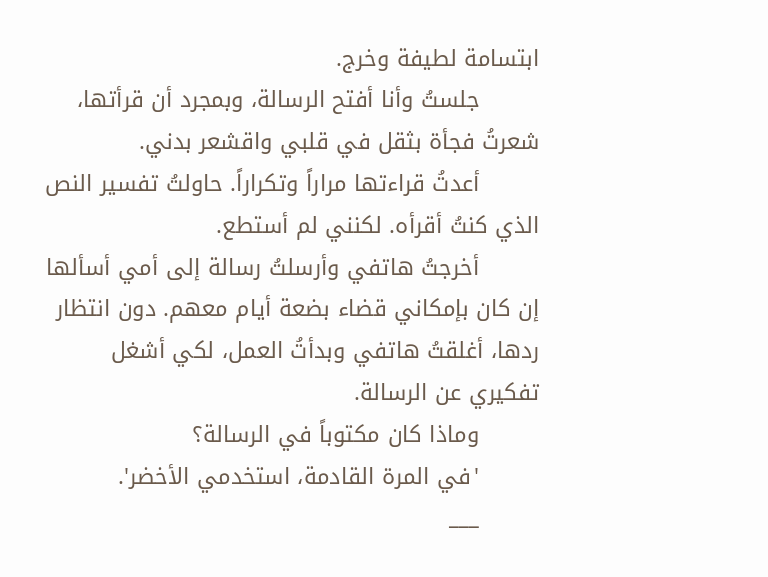ابتسامة لطيفة وخرج.
        جلستُ وأنا أفتح الرسالة، وبمجرد أن قرأتها، شعرتُ فجأة بثقل في قلبي واقشعر بدني.
        أعدتُ قراءتها مراراً وتكراراً. حاولتُ تفسير النص الذي كنتُ أقرأه. لكنني لم أستطع.
        أخرجتُ هاتفي وأرسلتُ رسالة إلى أمي أسألها إن كان بإمكاني قضاء بضعة أيام معهم. دون انتظار ردها، أغلقتُ هاتفي وبدأتُ العمل، لكي أشغل تفكيري عن الرسالة.
        وماذا كان مكتوباً في الرسالة؟
        'في المرة القادمة، استخدمي الأخضر'.
        ___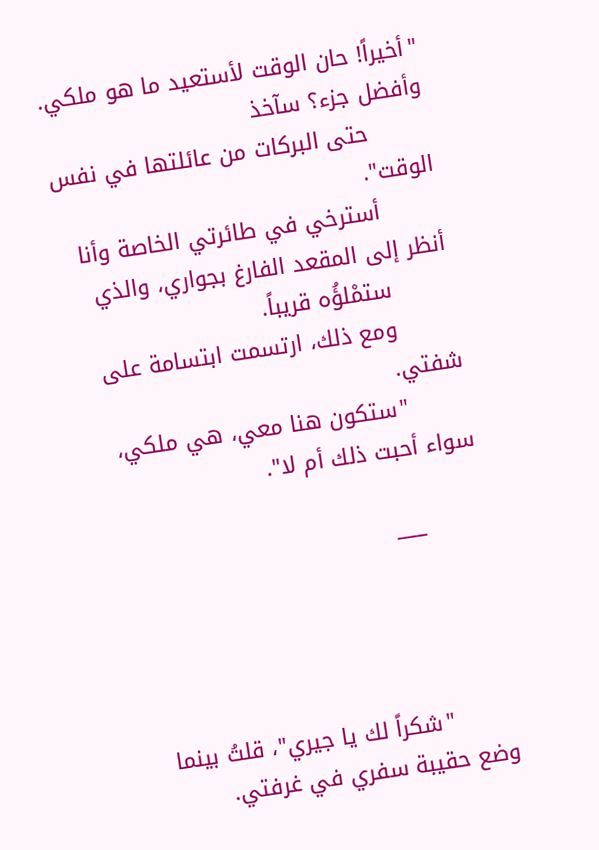"أخيراً! حان الوقت لأستعيد ما هو ملكي. وأفضل جزء؟ سآخذ
        حتى البركات من عائلتها في نفس الوقت".
        أسترخي في طائرتي الخاصة وأنا أنظر إلى المقعد الفارغ بجواري، والذي
        ستمْلؤُه قريباً.
        ومع ذلك، ارتسمت ابتسامة على شفتي.
        "ستكون هنا معي، هي ملكي، سواء أحبت ذلك أم لا".

        ___




        "شكراً لك يا جيري"، قلتُ بينما وضع حقيبة سفري في غرفتي.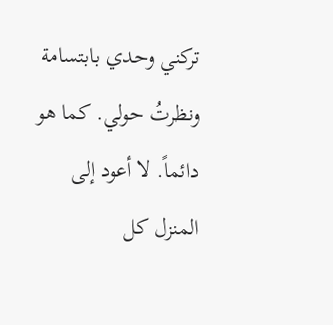تركني وحدي بابتسامة ونظرتُ حولي. كما هو دائماً. لا أعود إلى المنزل كل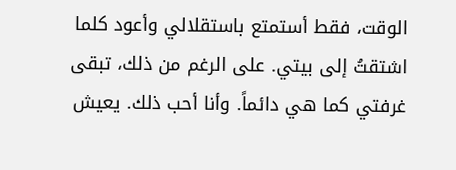الوقت، فقط أستمتع باستقلالي وأعود كلما اشتقتُ إلى بيتي. على الرغم من ذلك، تبقى غرفتي كما هي دائماً. وأنا أحب ذلك. يعيش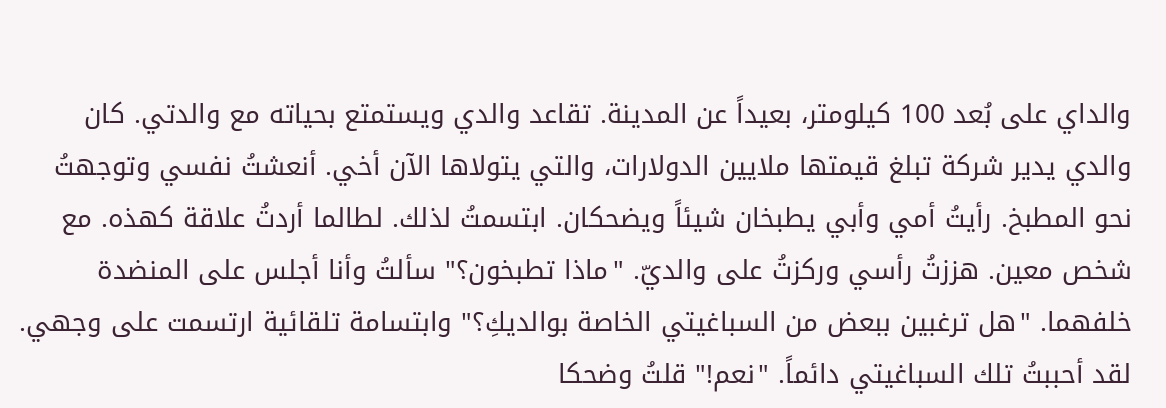والداي على بُعد 100 كيلومتر، بعيداً عن المدينة. تقاعد والدي ويستمتع بحياته مع والدتي. كان والدي يدير شركة تبلغ قيمتها ملايين الدولارات، والتي يتولاها الآن أخي. أنعشتُ نفسي وتوجهتُ نحو المطبخ. رأيتُ أمي وأبي يطبخان شيئاً ويضحكان. ابتسمتُ لذلك. لطالما أردتُ علاقة كهذه. مع شخص معين. هززتُ رأسي وركزتُ على والديّ. "ماذا تطبخون؟" سألتُ وأنا أجلس على المنضدة خلفهما. "هل ترغبين ببعض من السباغيتي الخاصة بوالديكِ؟" وابتسامة تلقائية ارتسمت على وجهي. لقد أحببتُ تلك السباغيتي دائماً. "نعم!" قلتُ وضحكا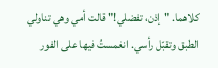كلاهما. "إذن، تفضلي!" قالت أمي وهي تناولي الطبق وتقبّل رأسي. انغمستُ فيها على الفور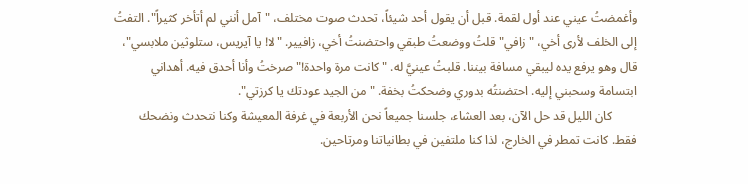وأغمضتُ عيني عند أول لقمة. قبل أن يقول أحد شيئاً، تحدث صوت مختلف، "آمل أنني لم أتأخر كثيراً". التفتُ إلى الخلف لأرى أخي، "زافي" قلتُ ووضعتُ طبقي واحتضنتُ أخي، زافيير. "لا! يا آيريس، ستلوثين ملابسي"، قال وهو يرفع يده ليبقي مسافة بيننا. قلبتُ عينيَّ له. "كانت مرة واحدة!" صرختُ وأنا أحدق فيه. أهداني ابتسامة وسحبني إليه. احتضنتُه بدوري وضحكتُ بخفة. "من الجيد عودتك يا كرزتي".
        كان الليل قد حل الآن، بعد العشاء، جلسنا جميعاً نحن الأربعة في غرفة المعيشة وكنا نتحدث ونضحك فقط. كانت تمطر في الخارج، لذا كنا ملتفين في بطانياتنا ومرتاحين.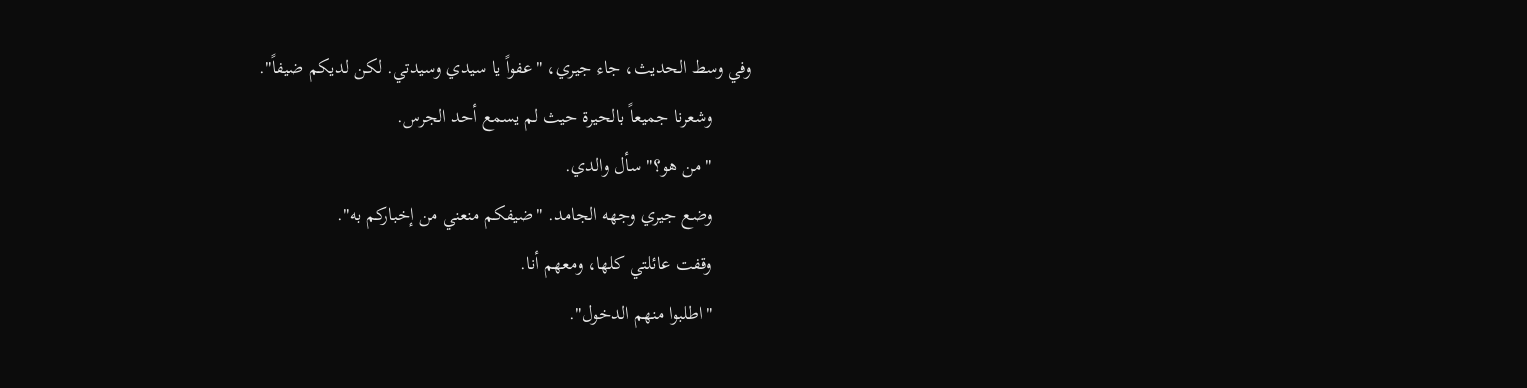وفي وسط الحديث، جاء جيري، "عفواً يا سيدي وسيدتي. لكن لديكم ضيفاً".
        وشعرنا جميعاً بالحيرة حيث لم يسمع أحد الجرس.
        "من هو؟" سأل والدي.
        وضع جيري وجهه الجامد. "ضيفكم منعني من إخباركم به".
        وقفت عائلتي كلها، ومعهم أنا.
        "اطلبوا منهم الدخول".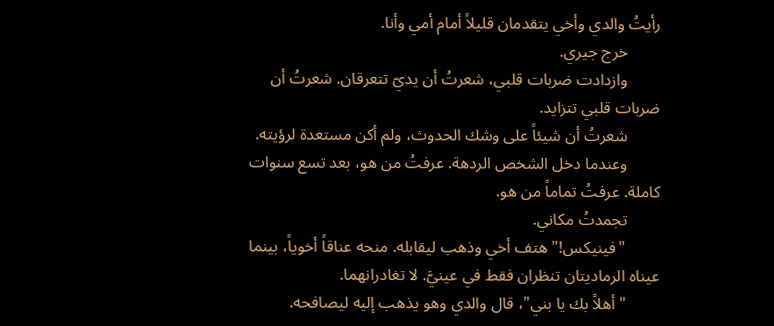رأيتُ والدي وأخي يتقدمان قليلاً أمام أمي وأنا.
        خرج جيري.
        وازدادت ضربات قلبي، شعرتُ أن يديّ تتعرقان. شعرتُ أن ضربات قلبي تتزايد.
        شعرتُ أن شيئاً على وشك الحدوث، ولم أكن مستعدة لرؤيته.
        وعندما دخل الشخص الردهة. عرفتُ من هو، بعد تسع سنوات كاملة. عرفتُ تماماً من هو.
        تجمدتُ مكاني.
        "فينيكس!" هتف أخي وذهب ليقابله. منحه عناقاً أخوياً، بينما عيناه الرماديتان تنظران فقط في عينيَّ. لا تغادرانهما.
        "أهلاً بك يا بني"، قال والدي وهو يذهب إليه ليصافحه.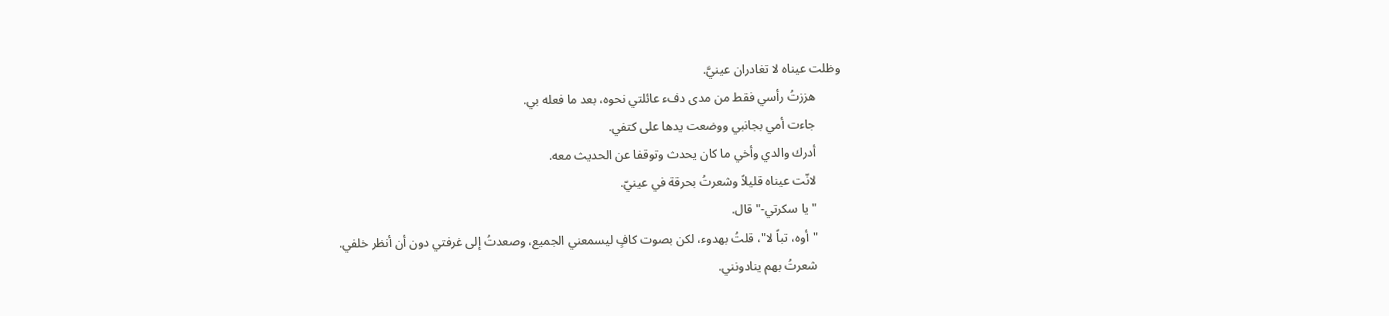وظلت عيناه لا تغادران عينيَّ.
        هززتُ رأسي فقط من مدى دفء عائلتي نحوه، بعد ما فعله بي.
        جاءت أمي بجانبي ووضعت يدها على كتفي.
        أدرك والدي وأخي ما كان يحدث وتوقفا عن الحديث معه.
        لانّت عيناه قليلاً وشعرتُ بحرقة في عينيّ.
        "يا سكرتي-" قال.
        "أوه، تباً لا"، قلتُ بهدوء، لكن بصوت كافٍ ليسمعني الجميع، وصعدتُ إلى غرفتي دون أن أنظر خلفي.
        شعرتُ بهم ينادونني.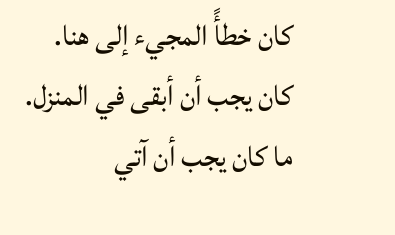كان خطأً المجيء إلى هنا. كان يجب أن أبقى في المنزل. ما كان يجب أن آتي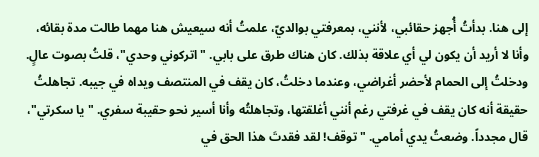إلى هنا. بدأتُ أُجهز حقائبي، لأنني، بمعرفتي بوالديّ، علمتُ أنه سيعيش هنا مهما طالت مدة بقائه، وأنا لا أريد أن يكون لي أي علاقة بذلك. كان هناك طرق على بابي. "اتركوني وحدي"، قلتُ بصوت عالٍ. ودخلتُ إلى الحمام لأحضر أغراضي، وعندما دخلتُ، كان يقف في المنتصف ويداه في جيبه. تجاهلتُ حقيقة أنه كان يقف في غرفتي رغم أنني أغلقتها، وتجاهلتُه وأنا أسير نحو حقيبة سفري. "يا سكرتي"، قال مجدداً. وضعتُ يدي أمامي. "توقف! لقد فقدتَ هذا الحق في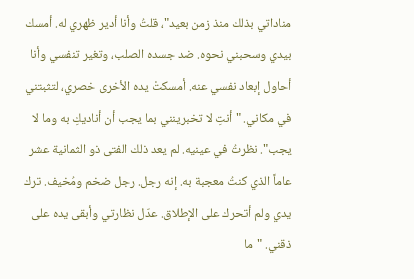مناداتي بذلك منذ زمن بعيد"، قلتُ وأنا أدير ظهري له. أمسك بيدي وسحبني نحوه. ضد جسده الصلب، وتغير تنفسي وأنا أحاول إبعاد نفسي عنه. أمسكتْ يده الأخرى خصري، لتثبتني في مكاني. "أنتِ لا تخبرينني بما يجب أن أناديكِ به وما لا يجب". نظرتُ في عينيه. لم يعد ذلك الفتى ذو الثمانية عشر عاماً الذي كنتُ معجبة به. إنه رجل. رجل ضخم ومُخيف. ترك يدي ولم أتحرك على الإطلاق. عدّل نظارتي وأبقى يده على ذقني. "ما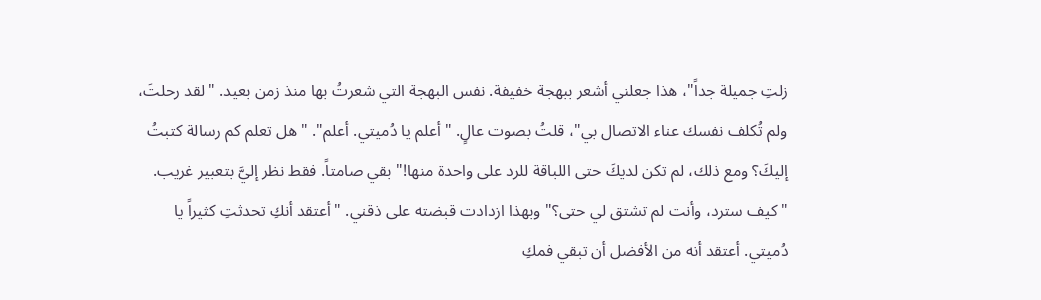زلتِ جميلة جداً"، هذا جعلني أشعر ببهجة خفيفة. نفس البهجة التي شعرتُ بها منذ زمن بعيد. "لقد رحلتَ، ولم تُكلف نفسك عناء الاتصال بي"، قلتُ بصوت عالٍ. "أعلم يا دُميتي. أعلم". "هل تعلم كم رسالة كتبتُ إليكَ؟ ومع ذلك، لم تكن لديكَ حتى اللباقة للرد على واحدة منها!" بقي صامتاً. فقط نظر إليَّ بتعبير غريب. "كيف سترد، وأنت لم تشتق لي حتى؟" وبهذا ازدادت قبضته على ذقني. "أعتقد أنكِ تحدثتِ كثيراً يا دُميتي. أعتقد أنه من الأفضل أن تبقي فمكِ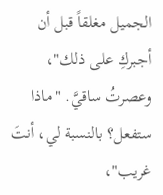الجميل مغلقاً قبل أن أجبركِ على ذلك"، وعصرتُ ساقيَّ. "ماذا ستفعل؟ بالنسبة لي، أنتَ غريب"،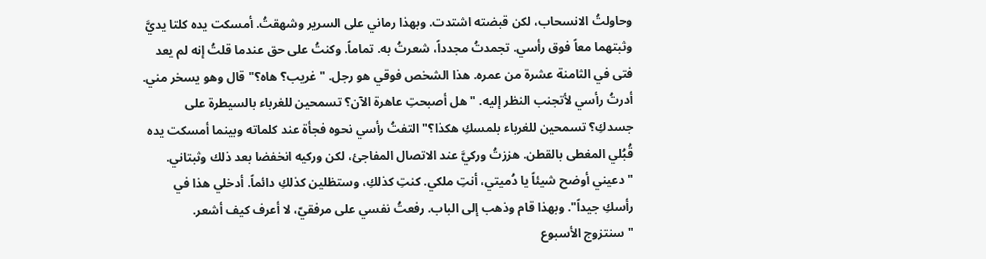وحاولتُ الانسحاب، لكن قبضته اشتدت. وبهذا رماني على السرير وشهقتُ. أمسكت يده كلتا يديَّ وثبتهما معاً فوق رأسي. تجمدتُ مجدداً، شعرتُ به. تماماً. وكنتُ على حق عندما قلتُ إنه لم يعد فتى في الثامنة عشرة من عمره. هذا الشخص فوقي هو رجل. "غريب؟ هاه؟" قال وهو يسخر مني. أدرتُ رأسي لأتجنب النظر إليه. "هل أصبحتِ عاهرة الآن؟ تسمحين للغرباء بالسيطرة على جسدكِ؟ تسمحين للغرباء بلمسكِ هكذا؟" التفتُ رأسي نحوه فجأة عند كلماته وبينما أمسكت يده قُبُلي المغطى بالقطن. هززتُ وركيَّ عند الاتصال المفاجئ، لكن وركيه انخفضا بعد ذلك وثبتاني. "دعيني أوضح شيئاً يا دُميتي، أنتِ ملكي. كنتِ كذلكِ، وستظلين كذلكِ دائماً. أدخلي هذا في رأسكِ جيداً". وبهذا قام وذهب إلى الباب. رفعتُ نفسي على مرفقيّ، لا أعرف كيف أشعر. "سنتزوج الأسبوع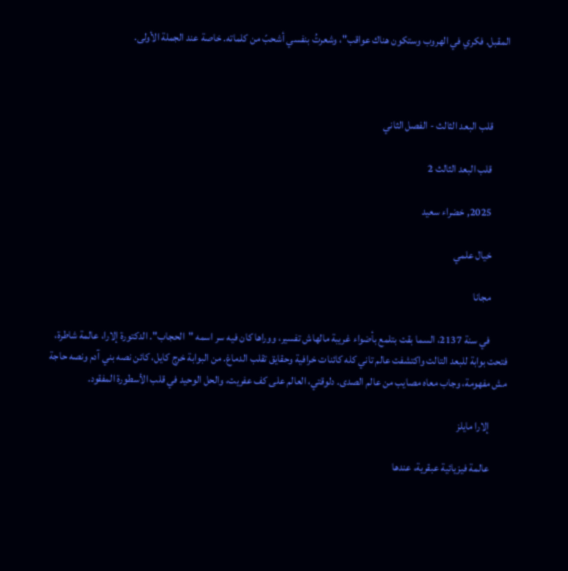المقبل. فكري في الهروب وستكون هناك عواقب"، وشعرتُ بنفسي أشحبّ من كلماته. خاصة عند الجملة الأولى.



        قلب البعد الثالث - الفصل الثاني

        قلب البعد الثالث 2

        2025, خضراء سعيد

        خيال علمي

        مجانا

        في سنة 2137، السما بقت بتلمع بأضواء غريبة مالهاش تفسير، ووراها كان فيه سر اسمه "الحجاب". الدكتورة إلارا، عالمة شاطرة، فتحت بوابة للبعد التالت واكتشفت عالم تاني كله كائنات خرافية وحقايق تقلب الدماغ. من البوابة خرج كايل، كائن نصه بني آدم ونصه حاجة مش مفهومة، وجاب معاه مصايب من عالم الصدى. دلوقتي، العالم على كف عفريت، والحل الوحيد في قلب الأسطورة المفقود.

        إلارا مايلز

        عالمة فيزيائية عبقرية، عندها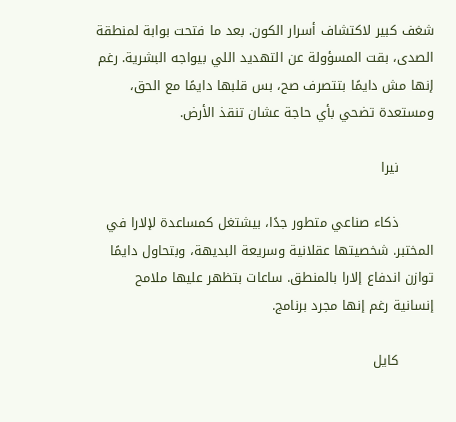شغف كبير لاكتشاف أسرار الكون. بعد ما فتحت بوابة لمنطقة الصدى، بقت المسؤولة عن التهديد اللي بيواجه البشرية. رغم إنها مش دايمًا بتتصرف صح، بس قلبها دايمًا مع الحق، ومستعدة تضحي بأي حاجة عشان تنقذ الأرض.

        نيرا

        ذكاء صناعي متطور جدًا، بيشتغل كمساعدة لإلارا في المختبر. شخصيتها عقلانية وسريعة البديهة، وبتحاول دايمًا توازن اندفاع إلارا بالمنطق. ساعات بتظهر عليها ملامح إنسانية رغم إنها مجرد برنامج.

        كايل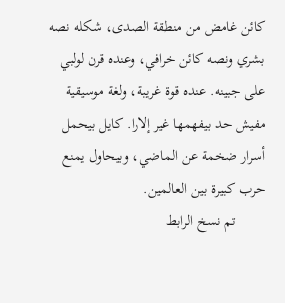كائن غامض من منطقة الصدى، شكله نصه بشري ونصه كائن خرافي، وعنده قرن لولبي على جبينه. عنده قوة غريبة، ولغة موسيقية مفيش حد بيفهمها غير إلارا. كايل بيحمل أسرار ضخمة عن الماضي، وبيحاول يمنع حرب كبيرة بين العالمين.
        تم نسخ الرابط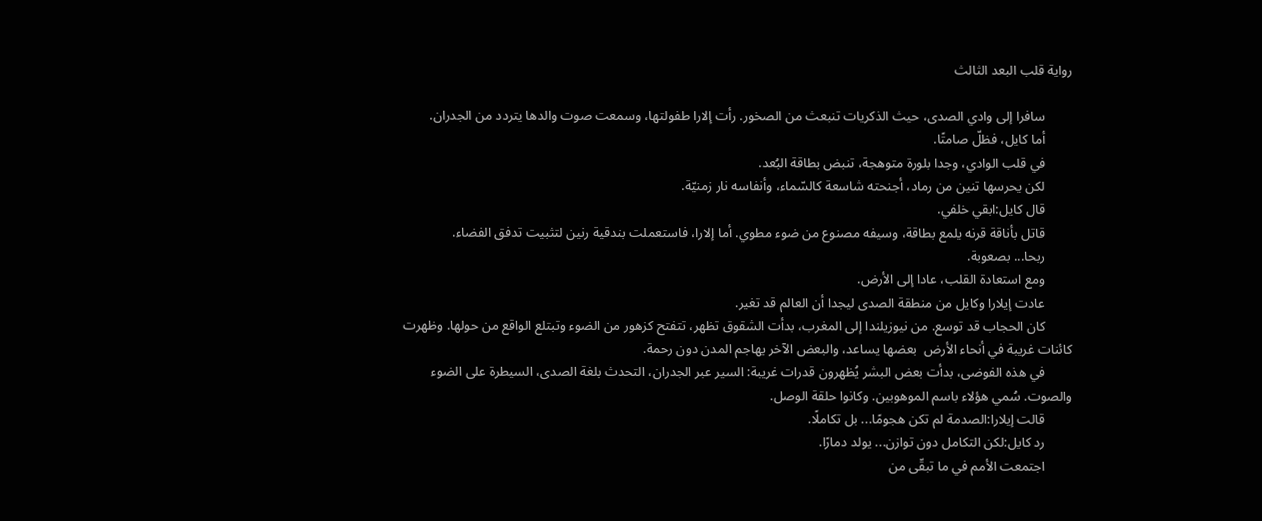رواية قلب البعد الثالث

        سافرا إلى وادي الصدى، حيث الذكريات تنبعث من الصخور. رأت إلارا طفولتها، وسمعت صوت والدها يتردد من الجدران.
        أما كايل، فظلّ صامتًا.
        في قلب الوادي، وجدا بلورة متوهجة، تنبض بطاقة البُعد.
        لكن يحرسها تنين من رماد، أجنحته شاسعة كالسّماء، وأنفاسه نار زمنيّة.
        قال كايل:ابقي خلفي.
        قاتل بأناقة قرنه يلمع بطاقة، وسيفه مصنوع من ضوء مطوي. أما إلارا، فاستعملت بندقية رنين لتثبيت تدفق الفضاء.
        ربحا... بصعوبة.
        ومع استعادة القلب، عادا إلى الأرض.
        عادت إيلارا وكايل من منطقة الصدى ليجدا أن العالم قد تغير.
        كان الحجاب قد توسع. من نيوزيلندا إلى المغرب، بدأت الشقوق تظهر، تتفتح كزهور من الضوء وتبتلع الواقع من حولها. وظهرت كائنات غريبة في أنحاء الأرض  بعضها يساعد، والبعض الآخر يهاجم المدن دون رحمة.
        في هذه الفوضى، بدأت بعض البشر يُظهرون قدرات غريبة: السير عبر الجدران، التحدث بلغة الصدى، السيطرة على الضوء والصوت. سُمي هؤلاء باسم الموهوبين. وكانوا حلقة الوصل.
        قالت إيلارا:الصدمة لم تكن هجومًا... بل تكاملًا.
        رد كايل:لكن التكامل دون توازن... يولد دمارًا.
        اجتمعت الأمم في ما تبقّى من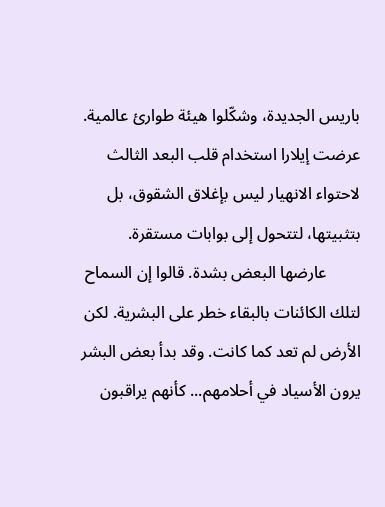باريس الجديدة، وشكّلوا هيئة طوارئ عالمية. عرضت إيلارا استخدام قلب البعد الثالث لاحتواء الانهيار ليس بإغلاق الشقوق، بل بتثبيتها، لتتحول إلى بوابات مستقرة.
        عارضها البعض بشدة. قالوا إن السماح لتلك الكائنات بالبقاء خطر على البشرية. لكن الأرض لم تعد كما كانت. وقد بدأ بعض البشر يرون الأسياد في أحلامهم... كأنهم يراقبون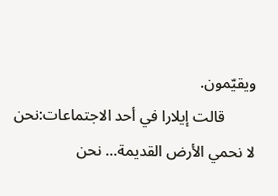ويقيّمون.
        قالت إيلارا في أحد الاجتماعات:نحن لا نحمي الأرض القديمة... نحن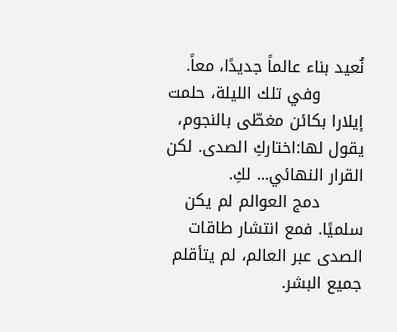نُعيد بناء عالماً جديدًا، معاً.
        وفي تلك الليلة، حلمت إيلارا بكائن مغطّى بالنجوم، يقول لها:اختاركِ الصدى. لكن القرار النهائي... لكِ.
        دمج العوالم لم يكن سلميًا. فمع انتشار طاقات الصدى عبر العالم، لم يتأقلم جميع البشر.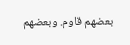بعضهم قاوم. وبعضهم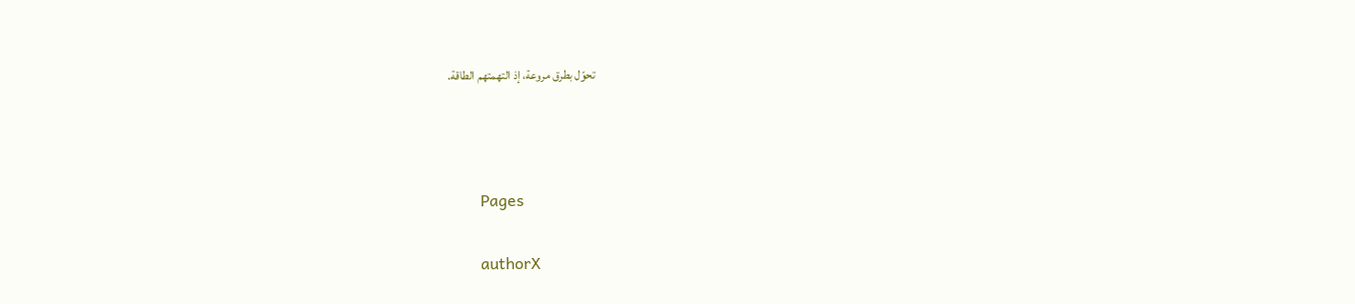تحوّل بطرق مروعة، إذ التهمتهم الطاقة.



        Pages

        authorX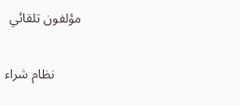مؤلفون تلقائي

        نظام شراء